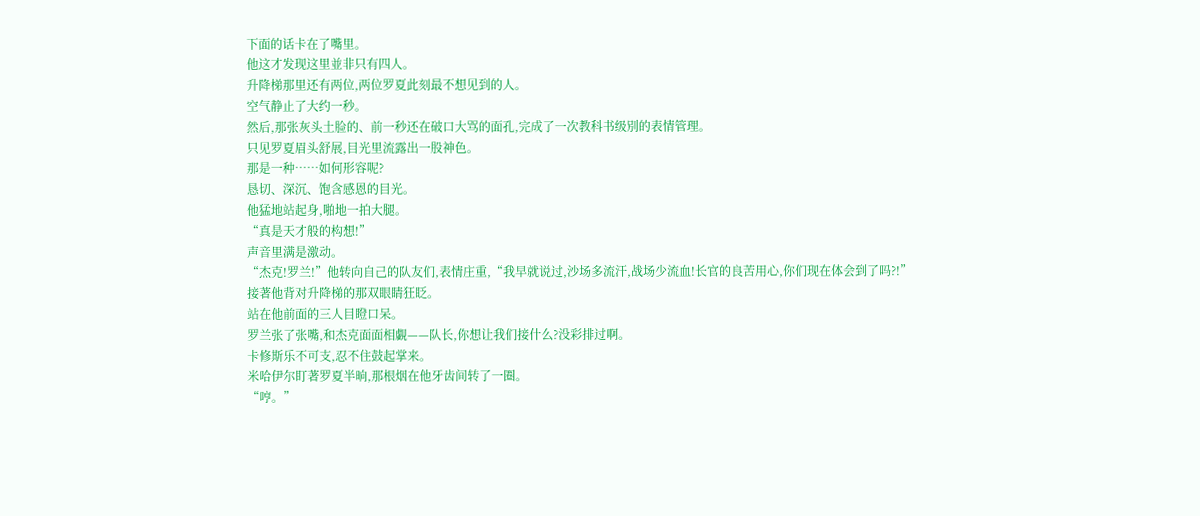下面的话卡在了嘴里。
他这才发现这里並非只有四人。
升降梯那里还有两位,两位罗夏此刻最不想见到的人。
空气静止了大约一秒。
然后,那张灰头土脸的、前一秒还在破口大骂的面孔,完成了一次教科书级別的表情管理。
只见罗夏眉头舒展,目光里流露出一股神色。
那是一种……如何形容呢?
恳切、深沉、饱含感恩的目光。
他猛地站起身,啪地一拍大腿。
“真是天才般的构想!”
声音里满是激动。
“杰克!罗兰!”他转向自己的队友们,表情庄重,“我早就说过,沙场多流汗,战场少流血!长官的良苦用心,你们现在体会到了吗?!”
接著他背对升降梯的那双眼睛狂眨。
站在他前面的三人目瞪口呆。
罗兰张了张嘴,和杰克面面相覷——队长,你想让我们接什么?没彩排过啊。
卡修斯乐不可支,忍不住鼓起掌来。
米哈伊尔盯著罗夏半晌,那根烟在他牙齿间转了一圈。
“哼。”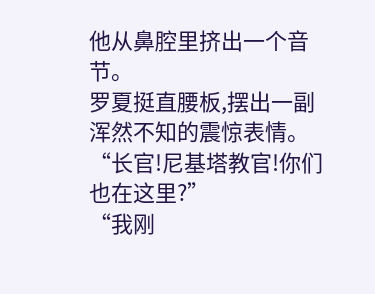他从鼻腔里挤出一个音节。
罗夏挺直腰板,摆出一副浑然不知的震惊表情。
“长官!尼基塔教官!你们也在这里?”
“我刚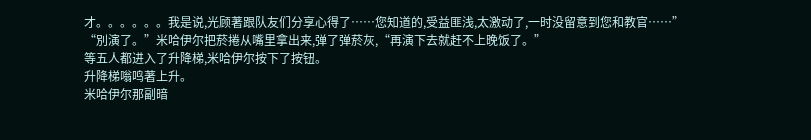才。。。。。。我是说,光顾著跟队友们分享心得了……您知道的,受益匪浅,太激动了,一时没留意到您和教官……”
“別演了。”米哈伊尔把菸捲从嘴里拿出来,弹了弹菸灰,“再演下去就赶不上晚饭了。”
等五人都进入了升降梯,米哈伊尔按下了按钮。
升降梯嗡鸣著上升。
米哈伊尔那副暗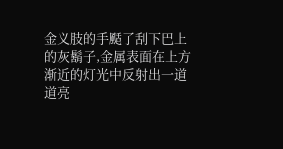金义肢的手颳了刮下巴上的灰鬍子,金属表面在上方渐近的灯光中反射出一道道亮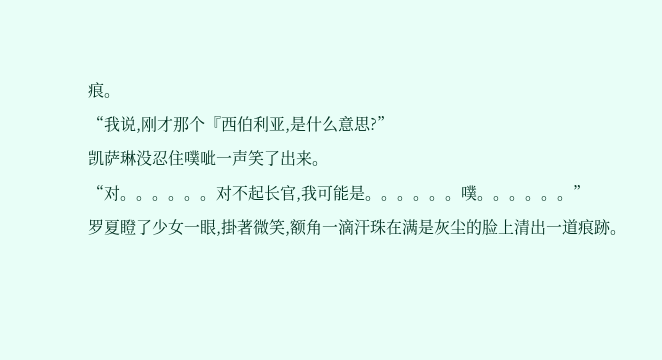痕。
“我说,刚才那个『西伯利亚,是什么意思?”
凯萨琳没忍住噗呲一声笑了出来。
“对。。。。。。对不起长官,我可能是。。。。。。噗。。。。。。”
罗夏瞪了少女一眼,掛著微笑,额角一滴汗珠在满是灰尘的脸上清出一道痕跡。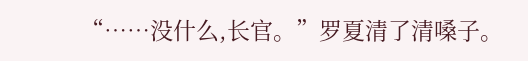“……没什么,长官。”罗夏清了清嗓子。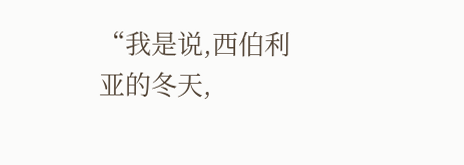“我是说,西伯利亚的冬天,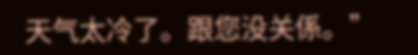天气太冷了。跟您没关係。”